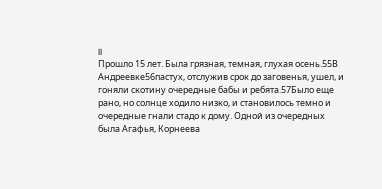II
Прошло 15 лет. Была грязная, темная, глухая осень.55В Андреевке56пастух, отслужив срок до заговенья, ушел, и гоняли скотину очередные бабы и ребята.57Было еще рано, но солнце ходило низко, и становилось темно и очередные гнали стадо к дому. Одной из очередных была Агафья, Корнеева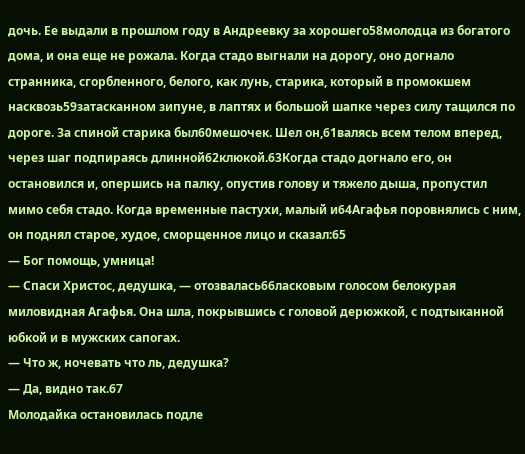дочь. Ее выдали в прошлом году в Андреевку за хорошего58молодца из богатого дома, и она еще не рожала. Когда стадо выгнали на дорогу, оно догнало странника, сгорбленного, белого, как лунь, старика, который в промокшем насквозь59затасканном зипуне, в лаптях и большой шапке через силу тащился по дороге. За спиной старика был60мешочек. Шел он,61валясь всем телом вперед, через шаг подпираясь длинной62клюкой.63Когда стадо догнало его, он остановился и, опершись на палку, опустив голову и тяжело дыша, пропустил мимо себя стадо. Когда временные пастухи, малый и64Агафья поровнялись с ним, он поднял старое, худое, сморщенное лицо и сказал:65
— Бог помощь, умница!
— Спаси Христос, дедушка, — отозвалась66ласковым голосом белокурая миловидная Агафья. Она шла, покрывшись с головой дерюжкой, с подтыканной юбкой и в мужских сапогах.
— Что ж, ночевать что ль, дедушка?
— Да, видно так.67
Молодайка остановилась подле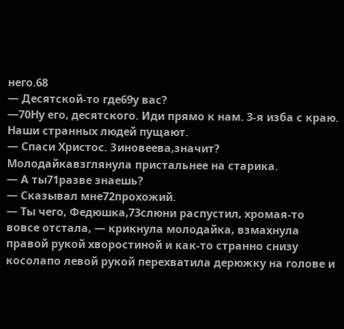него.68
— Десятской-то где69у вас?
—70Ну его, десятского. Иди прямо к нам. 3-я изба с краю. Наши странных людей пущают.
— Спаси Христос. Зиновеева,значит?
Молодайкавзглянула пристальнее на старика.
— А ты71разве знаешь?
— Сказывал мне72прохожий.
— Ты чего, Федюшка,73слюни распустил, хромая-то вовсе отстала, — крикнула молодайка, взмахнула правой рукой хворостиной и как-то странно снизу косолапо левой рукой перехватила дерюжку на голове и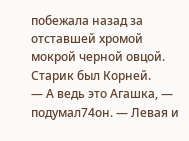побежала назад за отставшей хромой мокрой черной овцой. Старик был Корней.
— А ведь это Агашка, — подумал74он. — Левая и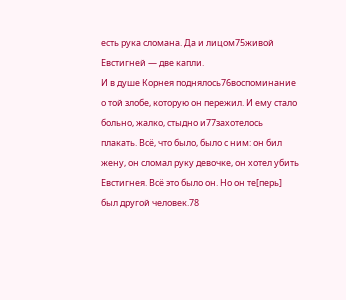есть рука сломана. Да и лицом75живой Евстигней — две капли.
И в душе Корнея поднялось76воспоминание о той злобе, которую он пережил. И ему стало больно, жалко, стыдно и77захотелось плакать. Всё, что было, было с ним: он бил жену, он сломал руку девочке, он хотел убить Евстигнея. Всё это было он. Но он те[перь] был другой человек.78